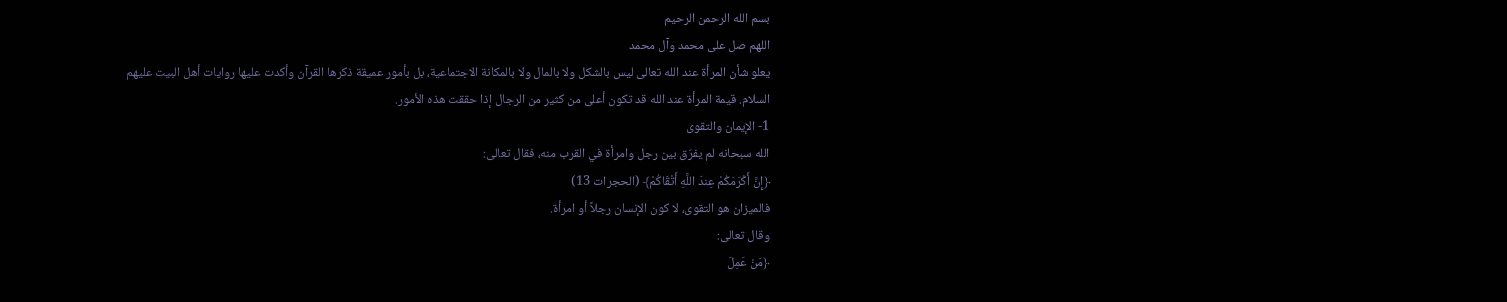بسم الله الرحمن الرحيم
اللهم صل على محمد وآل محمد
يعلو شأن المرأة عند الله تعالى ليس بالشكل ولا بالمال ولا بالمكانة الاجتماعية، بل بأمور عميقة ذكرها القرآن وأكدت عليها روايات أهل البيت عليهم السلام. قيمة المرأة عند الله قد تكون أعلى من كثير من الرجال إذا حققت هذه الأمور.
1- الإيمان والتقوى
الله سبحانه لم يفرّق بين رجل وامرأة في القرب منه، فقال تعالى:
﴿إِنَّ أَكْرَمَكُمْ عِندَ اللَّهِ أَتْقَاكُمْ﴾ (الحجرات 13)
فالميزان هو التقوى، لا كون الإنسان رجلاً أو امرأة.
وقال تعالى:
﴿مَنْ عَمِلَ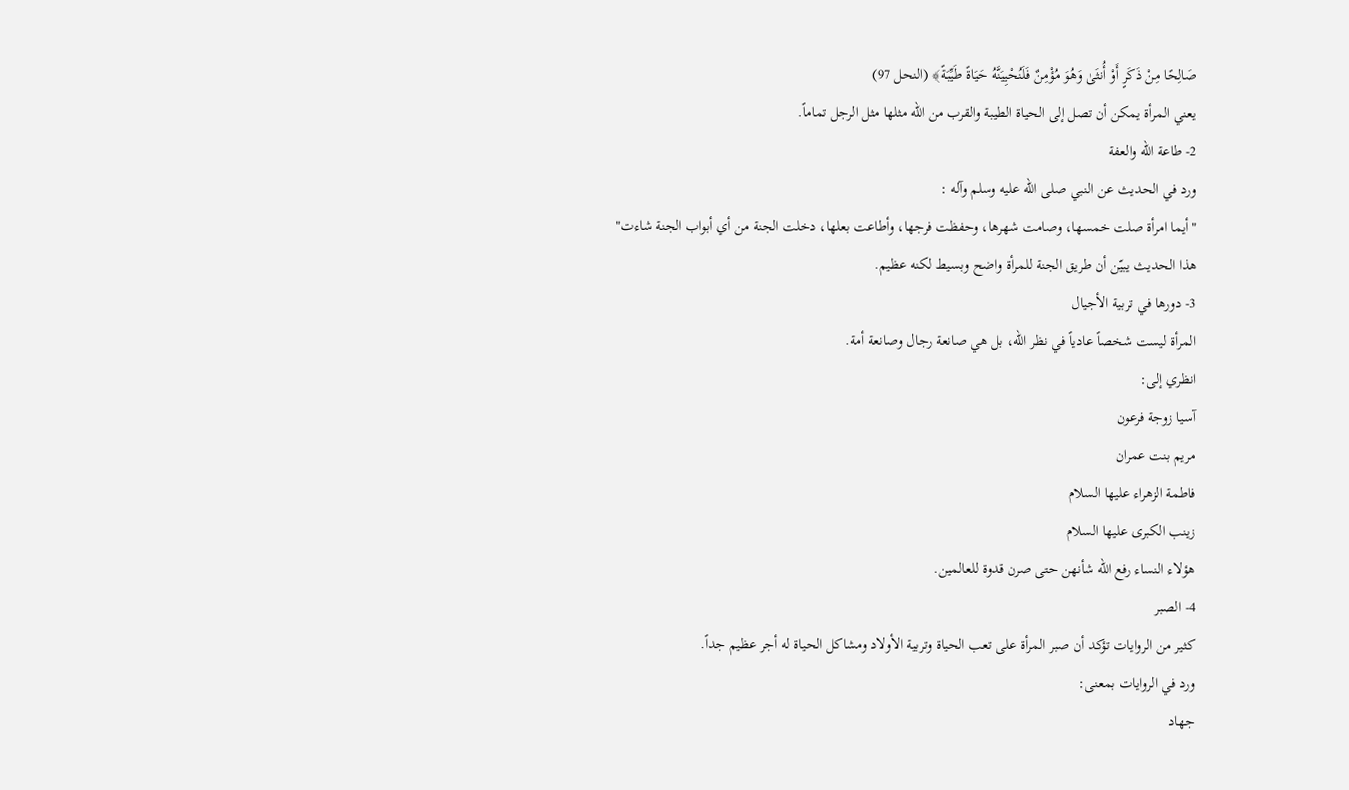صَالِحًا مِنْ ذَكَرٍ أَوْ أُنثَىٰ وَهُوَ مُؤْمِنٌ فَلَنُحْيِيَنَّهُ حَيَاةً طَيِّبَةً﴾ (النحل 97)
يعني المرأة يمكن أن تصل إلى الحياة الطيبة والقرب من الله مثلها مثل الرجل تماماً.
2- طاعة الله والعفة
ورد في الحديث عن النبي صلى الله عليه وسلم وآله :
"أيما امرأة صلت خمسها، وصامت شهرها، وحفظت فرجها، وأطاعت بعلها، دخلت الجنة من أي أبواب الجنة شاءت"
هذا الحديث يبيّن أن طريق الجنة للمرأة واضح وبسيط لكنه عظيم.
3- دورها في تربية الأجيال
المرأة ليست شخصاً عادياً في نظر الله، بل هي صانعة رجال وصانعة أمة.
انظري إلى:
آسيا زوجة فرعون
مريم بنت عمران
فاطمة الزهراء عليها السلام
زينب الكبرى عليها السلام
هؤلاء النساء رفع الله شأنهن حتى صرن قدوة للعالمين.
4- الصبر
كثير من الروايات تؤكد أن صبر المرأة على تعب الحياة وتربية الأولاد ومشاكل الحياة له أجر عظيم جداً.
ورد في الروايات بمعنى:
جهاد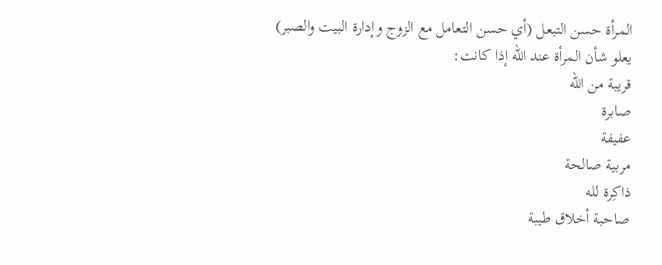المرأة حسن التبعل (أي حسن التعامل مع الزوج وإدارة البيت والصبر)
يعلو شأن المرأة عند الله إذا كانت:
قريبة من الله
صابرة
عفيفة
مربية صالحة
ذاكِرة لله
صاحبة أخلاق طيبة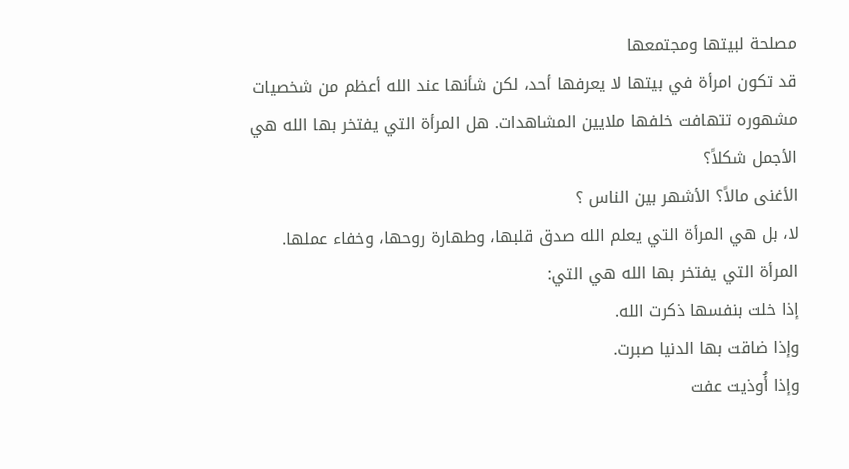مصلحة لبيتها ومجتمعها
قد تكون امرأة في بيتها لا يعرفها أحد، لكن شأنها عند الله أعظم من شخصيات مشهوره تتهافت خلفها ملايين المشاهدات. هل المرأة التي يفتخر بها الله هي الأجمل شكلاً؟
الأغنى مالاً؟ الأشهر بين الناس ؟
لا، بل هي المرأة التي يعلم الله صدق قلبها، وطهارة روحها، وخفاء عملها.
المرأة التي يفتخر بها الله هي التي:
إذا خلت بنفسها ذكرت الله.
وإذا ضاقت بها الدنيا صبرت.
وإذا أُوذيت عفت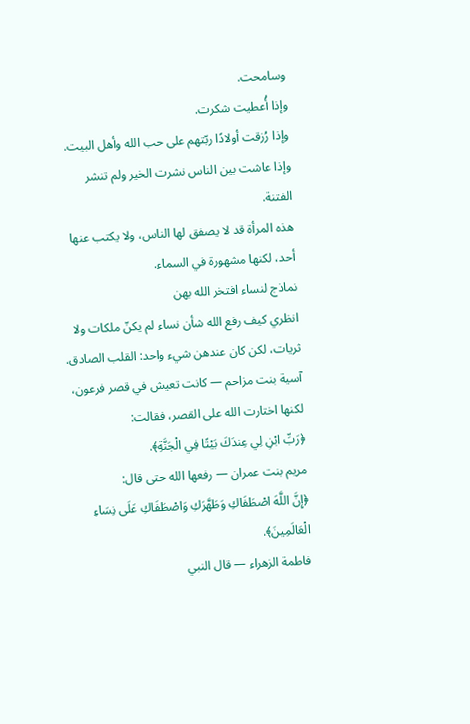وسامحت.
وإذا أُعطيت شكرت.
وإذا رُزقت أولادًا ربّتهم على حب الله وأهل البيت.
وإذا عاشت بين الناس نشرت الخير ولم تنشر الفتنة.
هذه المرأة قد لا يصفق لها الناس، ولا يكتب عنها أحد، لكنها مشهورة في السماء.
نماذج لنساء افتخر الله بهن
انظري كيف رفع الله شأن نساء لم يكنّ ملكات ولا ثريات، لكن كان عندهن شيء واحد: القلب الصادق.
آسية بنت مزاحم — كانت تعيش في قصر فرعون، لكنها اختارت الله على القصر، فقالت:
﴿رَبِّ ابْنِ لِي عِندَكَ بَيْتًا فِي الْجَنَّةِ﴾.
مريم بنت عمران — رفعها الله حتى قال:
﴿إِنَّ اللَّهَ اصْطَفَاكِ وَطَهَّرَكِ وَاصْطَفَاكِ عَلَى نِسَاءِ الْعَالَمِينَ﴾.
فاطمة الزهراء — قال النبي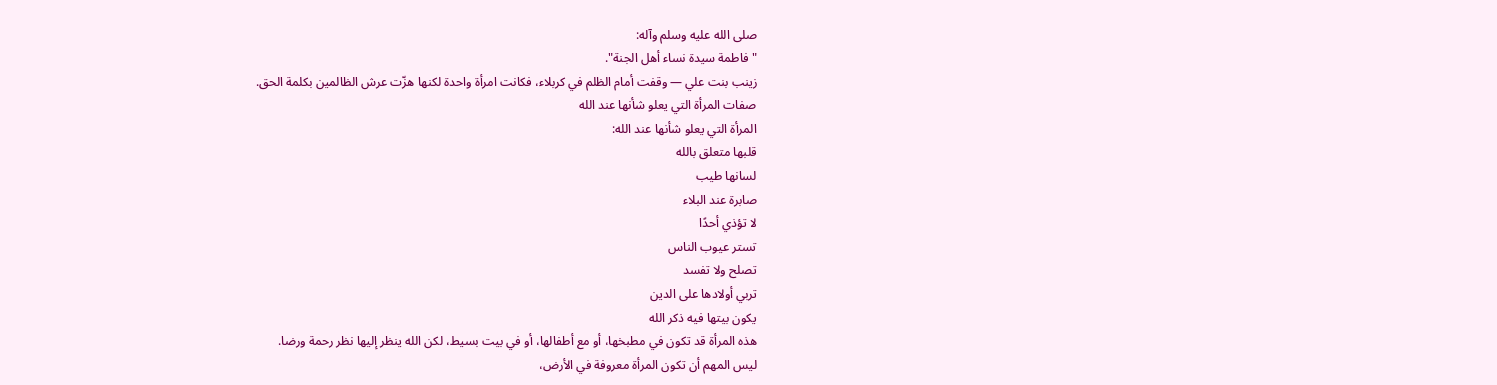صلى الله عليه وسلم وآله:
"فاطمة سيدة نساء أهل الجنة".
زينب بنت علي — وقفت أمام الظلم في كربلاء، فكانت امرأة واحدة لكنها هزّت عرش الظالمين بكلمة الحق.
صفات المرأة التي يعلو شأنها عند الله
المرأة التي يعلو شأنها عند الله:
قلبها متعلق بالله
لسانها طيب
صابرة عند البلاء
لا تؤذي أحدًا
تستر عيوب الناس
تصلح ولا تفسد
تربي أولادها على الدين
يكون بيتها فيه ذكر الله
هذه المرأة قد تكون في مطبخها، أو مع أطفالها، أو في بيت بسيط، لكن الله ينظر إليها نظر رحمة ورضا.
ليس المهم أن تكون المرأة معروفة في الأرض،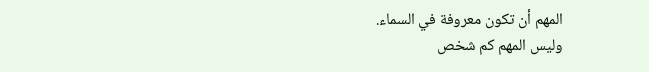المهم أن تكون معروفة في السماء.
وليس المهم كم شخص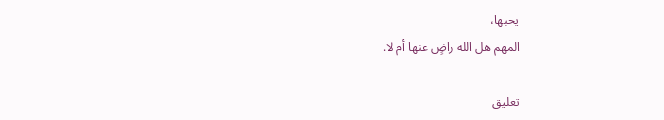يحبها،
المهم هل الله راضٍ عنها أم لا.

تعليق